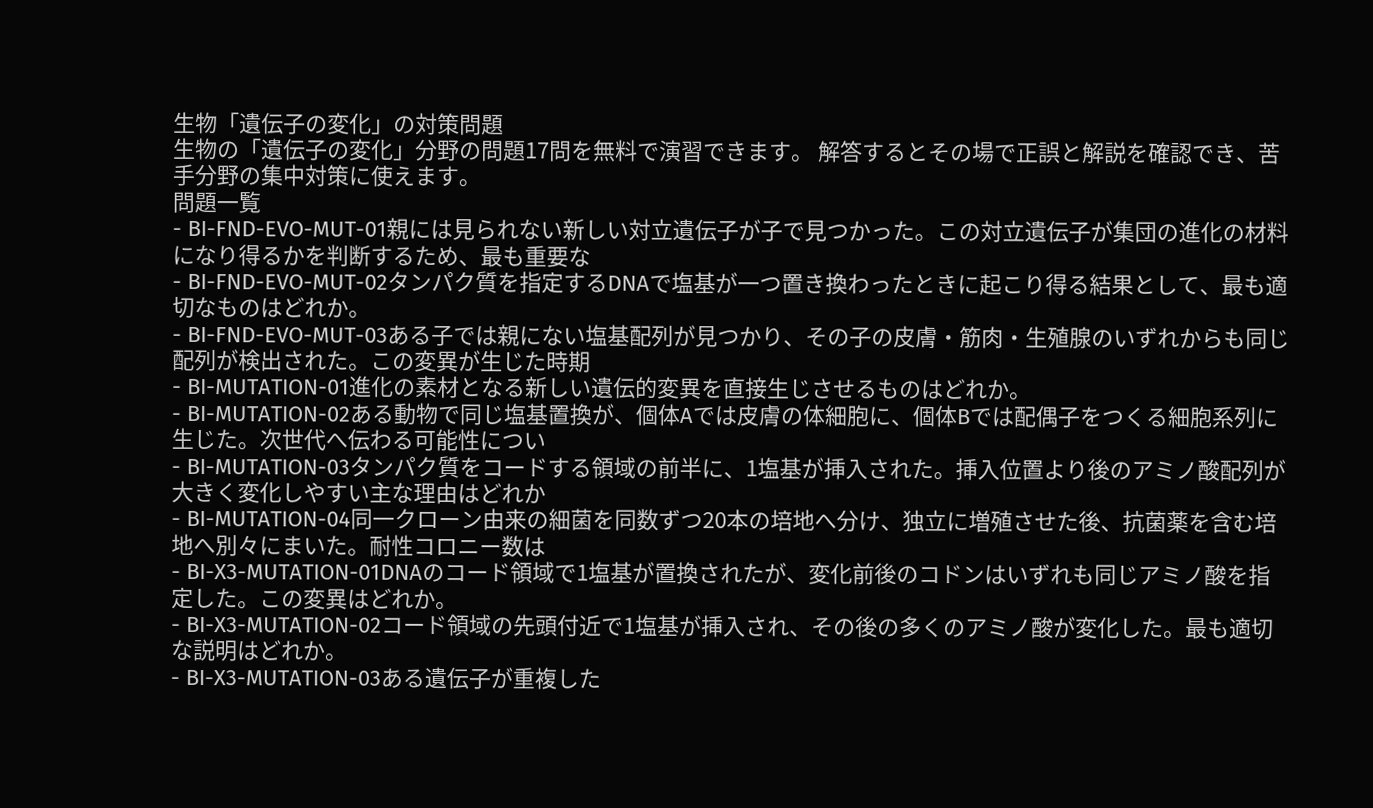生物「遺伝子の変化」の対策問題
生物の「遺伝子の変化」分野の問題17問を無料で演習できます。 解答するとその場で正誤と解説を確認でき、苦手分野の集中対策に使えます。
問題一覧
- BI-FND-EVO-MUT-01親には見られない新しい対立遺伝子が子で見つかった。この対立遺伝子が集団の進化の材料になり得るかを判断するため、最も重要な
- BI-FND-EVO-MUT-02タンパク質を指定するDNAで塩基が一つ置き換わったときに起こり得る結果として、最も適切なものはどれか。
- BI-FND-EVO-MUT-03ある子では親にない塩基配列が見つかり、その子の皮膚・筋肉・生殖腺のいずれからも同じ配列が検出された。この変異が生じた時期
- BI-MUTATION-01進化の素材となる新しい遺伝的変異を直接生じさせるものはどれか。
- BI-MUTATION-02ある動物で同じ塩基置換が、個体Aでは皮膚の体細胞に、個体Bでは配偶子をつくる細胞系列に生じた。次世代へ伝わる可能性につい
- BI-MUTATION-03タンパク質をコードする領域の前半に、1塩基が挿入された。挿入位置より後のアミノ酸配列が大きく変化しやすい主な理由はどれか
- BI-MUTATION-04同一クローン由来の細菌を同数ずつ20本の培地へ分け、独立に増殖させた後、抗菌薬を含む培地へ別々にまいた。耐性コロニー数は
- BI-X3-MUTATION-01DNAのコード領域で1塩基が置換されたが、変化前後のコドンはいずれも同じアミノ酸を指定した。この変異はどれか。
- BI-X3-MUTATION-02コード領域の先頭付近で1塩基が挿入され、その後の多くのアミノ酸が変化した。最も適切な説明はどれか。
- BI-X3-MUTATION-03ある遺伝子が重複した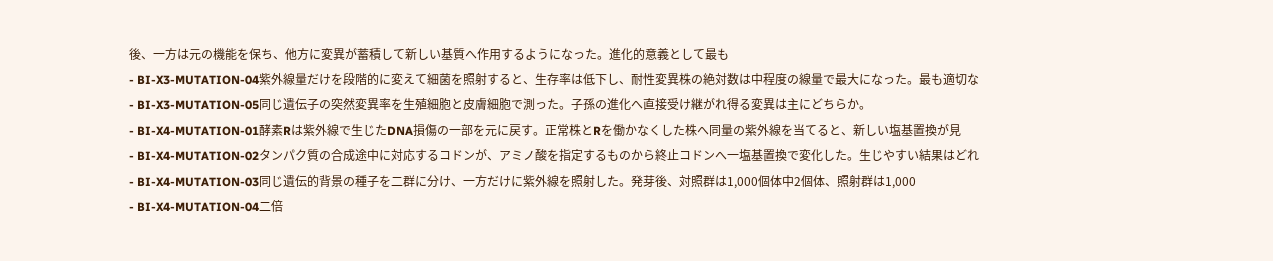後、一方は元の機能を保ち、他方に変異が蓄積して新しい基質へ作用するようになった。進化的意義として最も
- BI-X3-MUTATION-04紫外線量だけを段階的に変えて細菌を照射すると、生存率は低下し、耐性変異株の絶対数は中程度の線量で最大になった。最も適切な
- BI-X3-MUTATION-05同じ遺伝子の突然変異率を生殖細胞と皮膚細胞で測った。子孫の進化へ直接受け継がれ得る変異は主にどちらか。
- BI-X4-MUTATION-01酵素Rは紫外線で生じたDNA損傷の一部を元に戻す。正常株とRを働かなくした株へ同量の紫外線を当てると、新しい塩基置換が見
- BI-X4-MUTATION-02タンパク質の合成途中に対応するコドンが、アミノ酸を指定するものから終止コドンへ一塩基置換で変化した。生じやすい結果はどれ
- BI-X4-MUTATION-03同じ遺伝的背景の種子を二群に分け、一方だけに紫外線を照射した。発芽後、対照群は1,000個体中2個体、照射群は1,000
- BI-X4-MUTATION-04二倍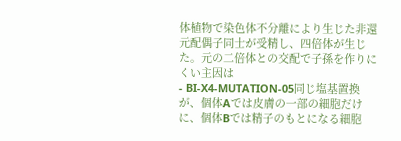体植物で染色体不分離により生じた非還元配偶子同士が受精し、四倍体が生じた。元の二倍体との交配で子孫を作りにくい主因は
- BI-X4-MUTATION-05同じ塩基置換が、個体Aでは皮膚の一部の細胞だけに、個体Bでは精子のもとになる細胞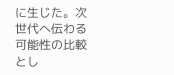に生じた。次世代へ伝わる可能性の比較とし